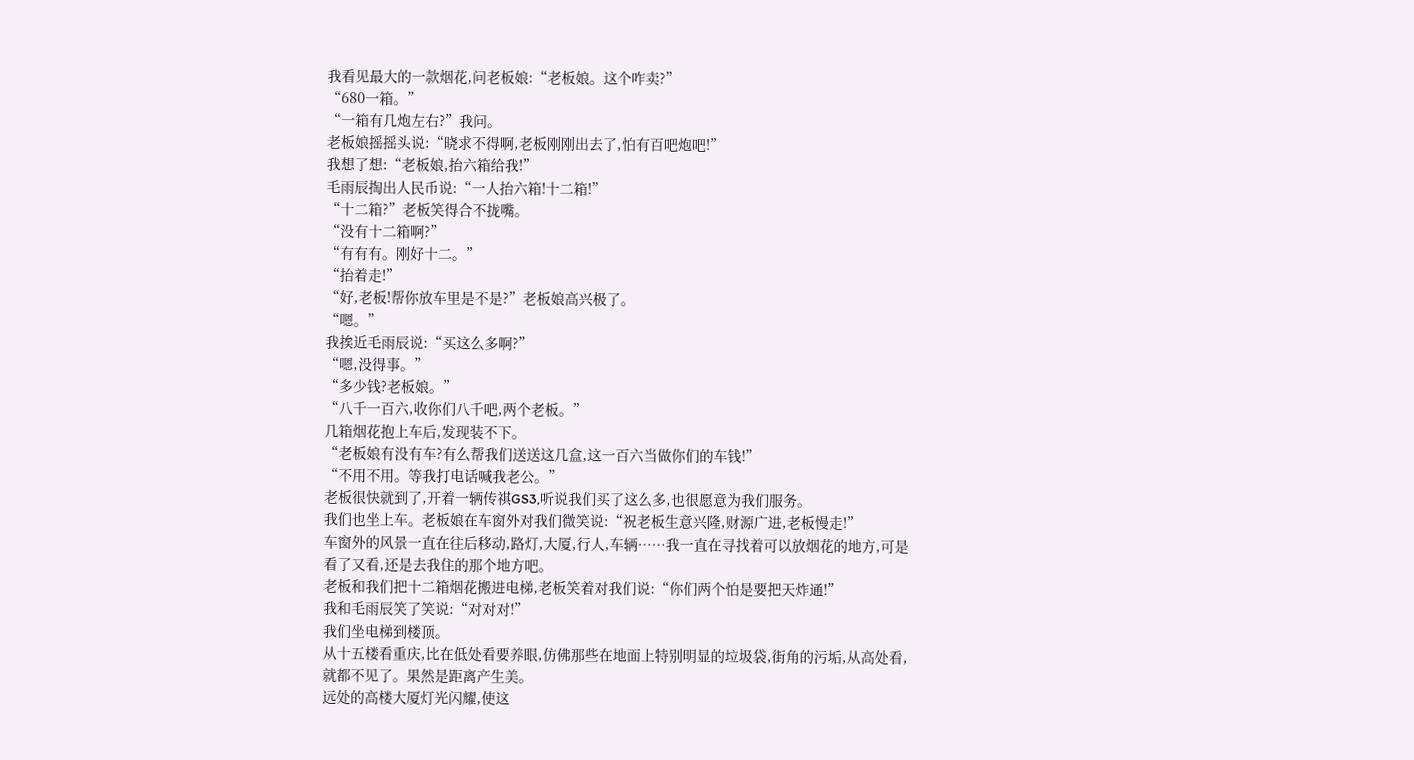我看见最大的一款烟花,问老板娘:“老板娘。这个咋卖?”
“680一箱。”
“一箱有几炮左右?”我问。
老板娘摇摇头说:“晓求不得啊,老板刚刚出去了,怕有百吧炮吧!”
我想了想:“老板娘,抬六箱给我!”
毛雨辰掏出人民币说:“一人抬六箱!十二箱!”
“十二箱?”老板笑得合不拢嘴。
“没有十二箱啊?”
“有有有。刚好十二。”
“抬着走!”
“好,老板!帮你放车里是不是?”老板娘高兴极了。
“嗯。”
我挨近毛雨辰说:“买这么多啊?”
“嗯,没得事。”
“多少钱?老板娘。”
“八千一百六,收你们八千吧,两个老板。”
几箱烟花抱上车后,发现装不下。
“老板娘有没有车?有么帮我们送送这几盒,这一百六当做你们的车钱!”
“不用不用。等我打电话喊我老公。”
老板很快就到了,开着一辆传祺GS3,听说我们买了这么多,也很愿意为我们服务。
我们也坐上车。老板娘在车窗外对我们微笑说:“祝老板生意兴隆,财源广进,老板慢走!”
车窗外的风景一直在往后移动,路灯,大厦,行人,车辆……我一直在寻找着可以放烟花的地方,可是看了又看,还是去我住的那个地方吧。
老板和我们把十二箱烟花搬进电梯,老板笑着对我们说:“你们两个怕是要把天炸通!”
我和毛雨辰笑了笑说:“对对对!”
我们坐电梯到楼顶。
从十五楼看重庆,比在低处看要养眼,仿佛那些在地面上特别明显的垃圾袋,街角的污垢,从高处看,就都不见了。果然是距离产生美。
远处的高楼大厦灯光闪耀,使这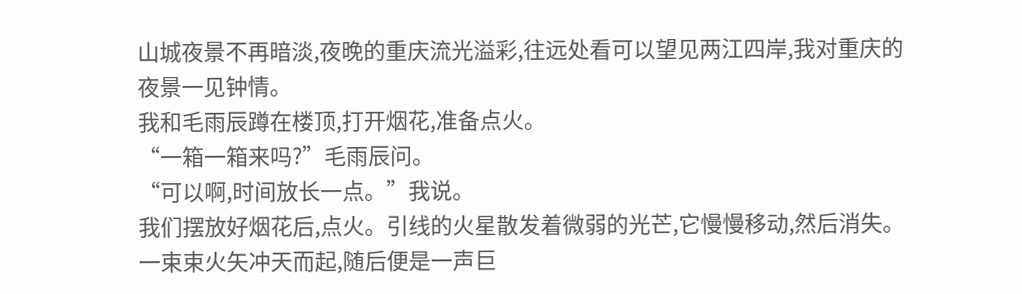山城夜景不再暗淡,夜晚的重庆流光溢彩,往远处看可以望见两江四岸,我对重庆的夜景一见钟情。
我和毛雨辰蹲在楼顶,打开烟花,准备点火。
“一箱一箱来吗?”毛雨辰问。
“可以啊,时间放长一点。”我说。
我们摆放好烟花后,点火。引线的火星散发着微弱的光芒,它慢慢移动,然后消失。
一束束火矢冲天而起,随后便是一声巨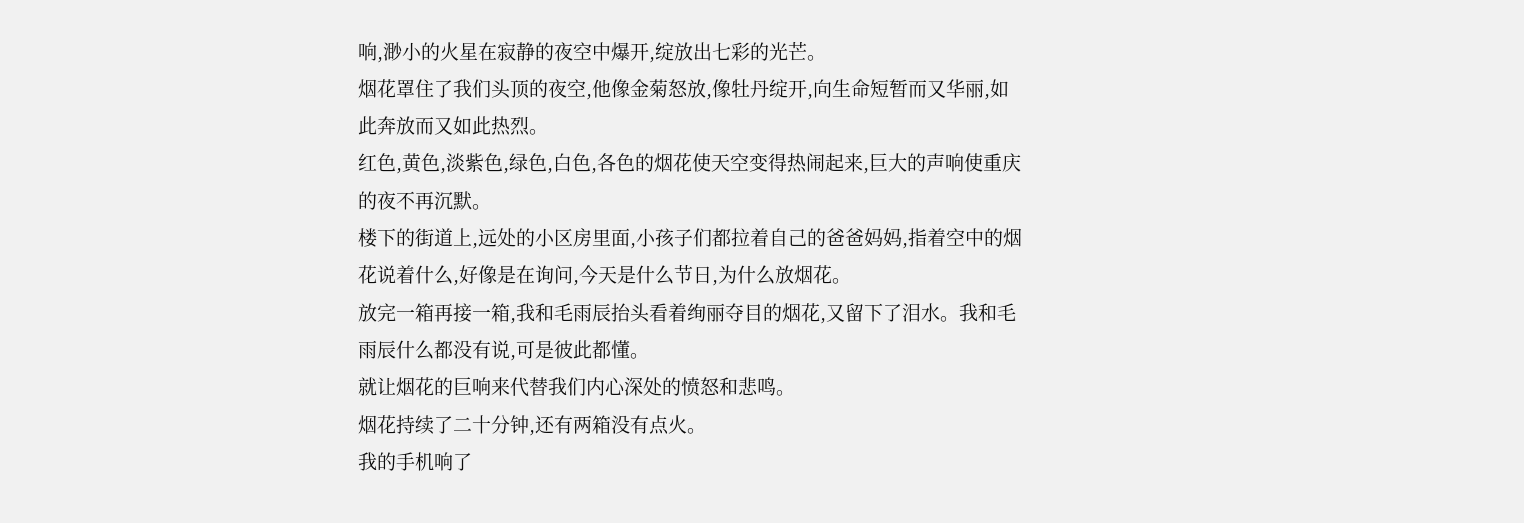响,渺小的火星在寂静的夜空中爆开,绽放出七彩的光芒。
烟花罩住了我们头顶的夜空,他像金菊怒放,像牡丹绽开,向生命短暂而又华丽,如此奔放而又如此热烈。
红色,黄色,淡紫色,绿色,白色,各色的烟花使天空变得热闹起来,巨大的声响使重庆的夜不再沉默。
楼下的街道上,远处的小区房里面,小孩子们都拉着自己的爸爸妈妈,指着空中的烟花说着什么,好像是在询问,今天是什么节日,为什么放烟花。
放完一箱再接一箱,我和毛雨辰抬头看着绚丽夺目的烟花,又留下了泪水。我和毛雨辰什么都没有说,可是彼此都懂。
就让烟花的巨响来代替我们内心深处的愤怒和悲鸣。
烟花持续了二十分钟,还有两箱没有点火。
我的手机响了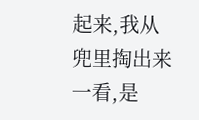起来,我从兜里掏出来一看,是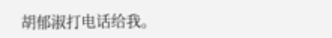胡郁淑打电话给我。